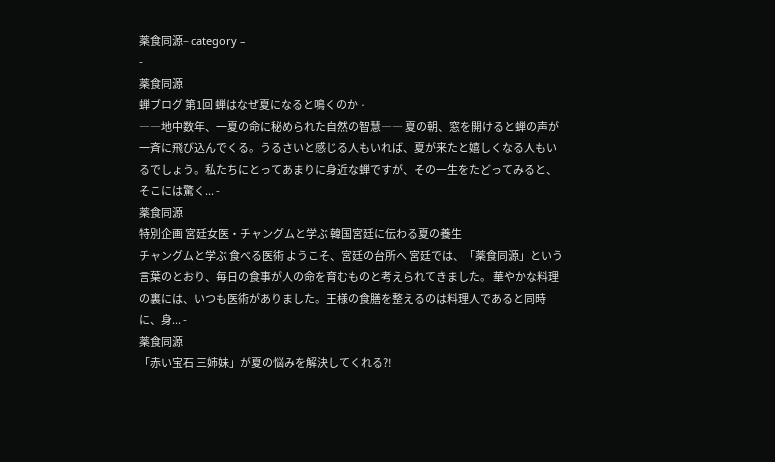薬食同源– category –
-
薬食同源
蝉ブログ 第1回 蝉はなぜ夏になると鳴くのか ·
――地中数年、一夏の命に秘められた自然の智慧―― 夏の朝、窓を開けると蝉の声が一斉に飛び込んでくる。うるさいと感じる人もいれば、夏が来たと嬉しくなる人もいるでしょう。私たちにとってあまりに身近な蝉ですが、その一生をたどってみると、そこには驚く... -
薬食同源
特別企画 宮廷女医・チャングムと学ぶ 韓国宮廷に伝わる夏の養生
チャングムと学ぶ 食べる医術 ようこそ、宮廷の台所へ 宮廷では、「薬食同源」という言葉のとおり、毎日の食事が人の命を育むものと考えられてきました。 華やかな料理の裏には、いつも医術がありました。王様の食膳を整えるのは料理人であると同時に、身... -
薬食同源
「赤い宝石 三姉妹」が夏の悩みを解決してくれる?!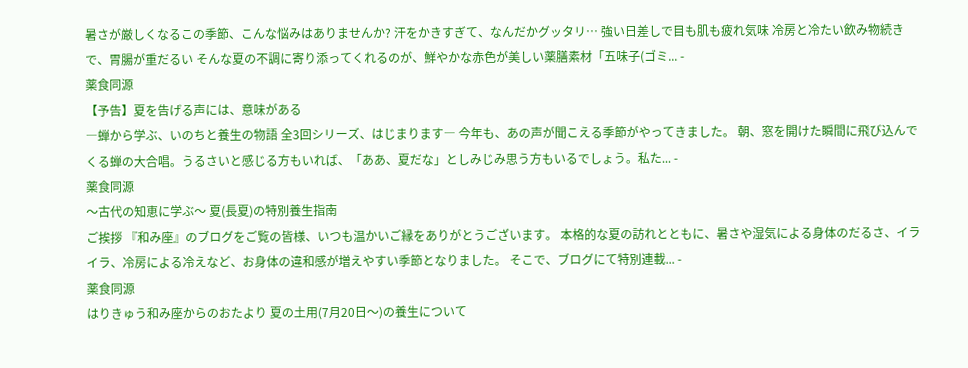暑さが厳しくなるこの季節、こんな悩みはありませんか? 汗をかきすぎて、なんだかグッタリ… 強い日差しで目も肌も疲れ気味 冷房と冷たい飲み物続きで、胃腸が重だるい そんな夏の不調に寄り添ってくれるのが、鮮やかな赤色が美しい薬膳素材「五味子(ゴミ... -
薬食同源
【予告】夏を告げる声には、意味がある
―蝉から学ぶ、いのちと養生の物語 全3回シリーズ、はじまります― 今年も、あの声が聞こえる季節がやってきました。 朝、窓を開けた瞬間に飛び込んでくる蝉の大合唱。うるさいと感じる方もいれば、「ああ、夏だな」としみじみ思う方もいるでしょう。私た... -
薬食同源
〜古代の知恵に学ぶ〜 夏(長夏)の特別養生指南
ご挨拶 『和み座』のブログをご覧の皆様、いつも温かいご縁をありがとうございます。 本格的な夏の訪れとともに、暑さや湿気による身体のだるさ、イライラ、冷房による冷えなど、お身体の違和感が増えやすい季節となりました。 そこで、ブログにて特別連載... -
薬食同源
はりきゅう和み座からのおたより 夏の土用(7月20日〜)の養生について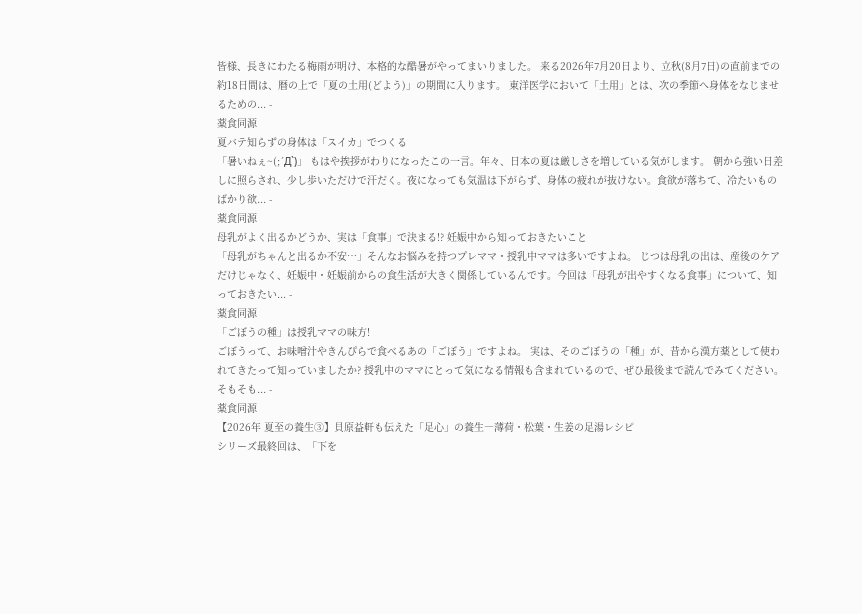皆様、長きにわたる梅雨が明け、本格的な酷暑がやってまいりました。 来る2026年7月20日より、立秋(8月7日)の直前までの約18日間は、暦の上で「夏の土用(どよう)」の期間に入ります。 東洋医学において「土用」とは、次の季節へ身体をなじませるための... -
薬食同源
夏バテ知らずの身体は「スイカ」でつくる
「暑いねぇ~(;´Д`)」 もはや挨拶がわりになったこの一言。年々、日本の夏は厳しさを増している気がします。 朝から強い日差しに照らされ、少し歩いただけで汗だく。夜になっても気温は下がらず、身体の疲れが抜けない。食欲が落ちて、冷たいものばかり欲... -
薬食同源
母乳がよく出るかどうか、実は「食事」で決まる!? 妊娠中から知っておきたいこと
「母乳がちゃんと出るか不安…」そんなお悩みを持つプレママ・授乳中ママは多いですよね。 じつは母乳の出は、産後のケアだけじゃなく、妊娠中・妊娠前からの食生活が大きく関係しているんです。今回は「母乳が出やすくなる食事」について、知っておきたい... -
薬食同源
「ごぼうの種」は授乳ママの味方!
ごぼうって、お味噌汁やきんぴらで食べるあの「ごぼう」ですよね。 実は、そのごぼうの「種」が、昔から漢方薬として使われてきたって知っていましたか? 授乳中のママにとって気になる情報も含まれているので、ぜひ最後まで読んでみてください。 そもそも... -
薬食同源
【2026年 夏至の養生③】貝原益軒も伝えた「足心」の養生―薄荷・松葉・生姜の足湯レシピ
シリーズ最終回は、「下を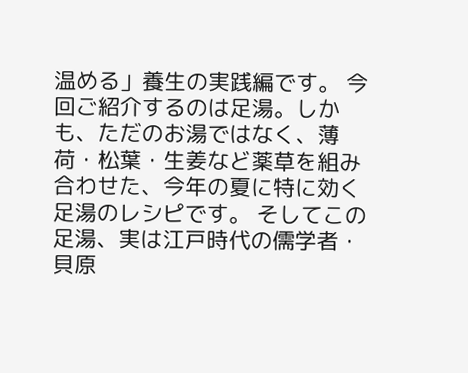温める」養生の実践編です。 今回ご紹介するのは足湯。しかも、ただのお湯ではなく、薄荷・松葉・生姜など薬草を組み合わせた、今年の夏に特に効く足湯のレシピです。 そしてこの足湯、実は江戸時代の儒学者・貝原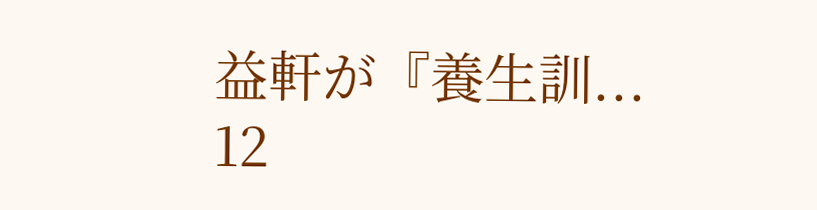益軒が『養生訓...
12